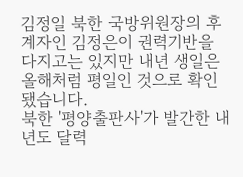김정일 북한 국방위원장의 후계자인 김정은이 권력기반을 다지고는 있지만 내년 생일은 올해처럼 평일인 것으로 확인됐습니다.
북한 '평양출판사'가 발간한 내년도 달력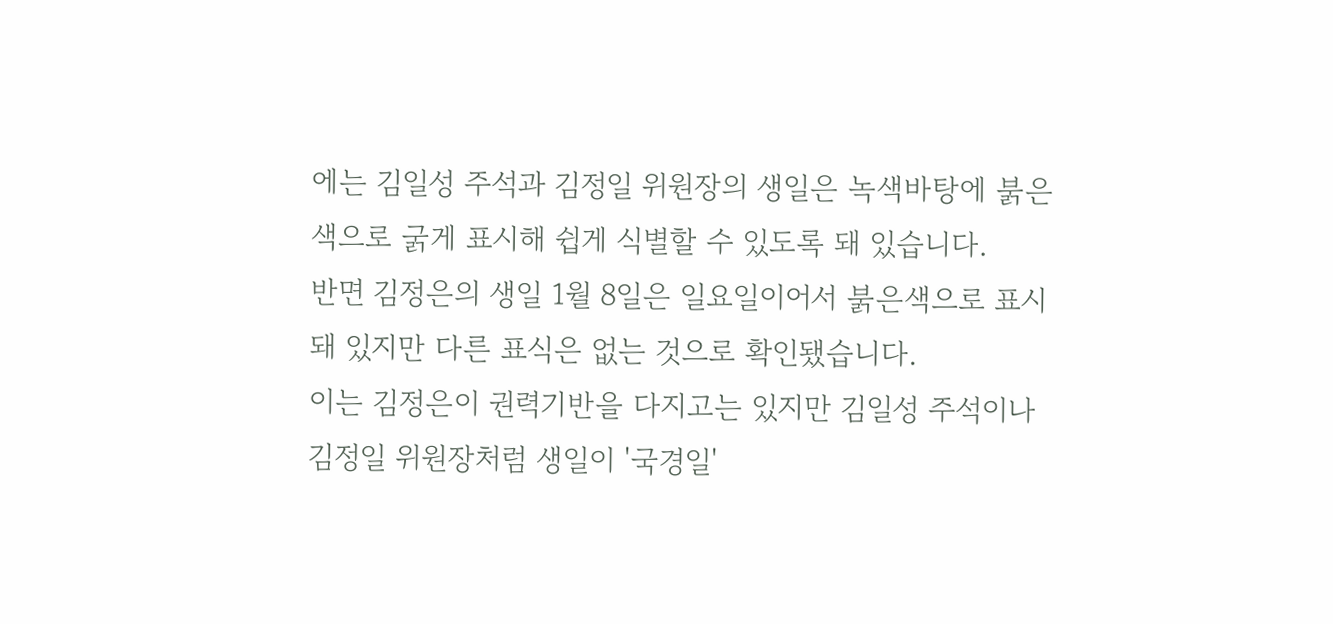에는 김일성 주석과 김정일 위원장의 생일은 녹색바탕에 붉은 색으로 굵게 표시해 쉽게 식별할 수 있도록 돼 있습니다.
반면 김정은의 생일 1월 8일은 일요일이어서 붉은색으로 표시돼 있지만 다른 표식은 없는 것으로 확인됐습니다.
이는 김정은이 권력기반을 다지고는 있지만 김일성 주석이나 김정일 위원장처럼 생일이 '국경일'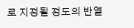로 지정될 정도의 반열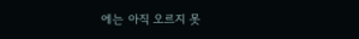에는 아직 오르지 못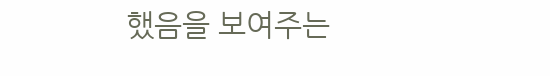했음을 보여주는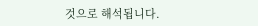것으로 해석됩니다.